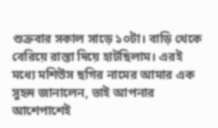শুক্রবার সকাল সাড়ে ১০টা। বাড়ি থেকে বেরিয়ে রাস্তা দিয়ে হাটছিলাম। এরই মধ্যে মশিউস ছগির নামের আমার এক সুহৃদ জানালেন, ভাই আপনার আশেপাশেই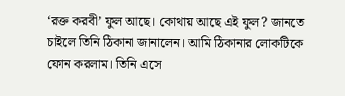‘রক্ত করবী’ ফুল আছে। কোথায় আছে এই ফুল? জানতে চাইলে তিনি ঠিকানা জানালেন। আমি ঠিকানার লোকটিকে ফোন করলাম। তিনি এসে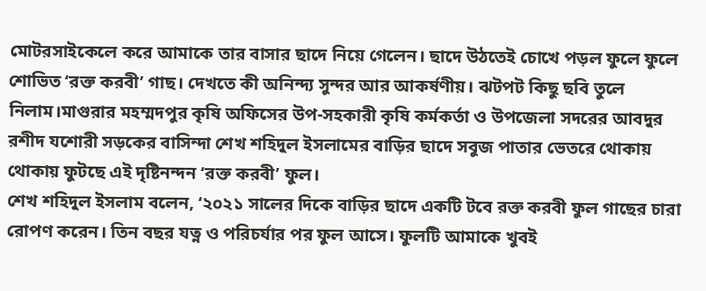মোটরসাইকেলে করে আমাকে তার বাসার ছাদে নিয়ে গেলেন। ছাদে উঠতেই চোখে পড়ল ফুলে ফুলে শোভিত ‘রক্ত করবী’ গাছ। দেখতে কী অনিন্দ্য সুন্দর আর আকর্ষণীয়। ঝটপট কিছু ছবি তুলে নিলাম।মাগুরার মহম্মদপুর কৃষি অফিসের উপ-সহকারী কৃষি কর্মকর্তা ও উপজেলা সদরের আবদুর রশীদ যশোরী সড়কের বাসিন্দা শেখ শহিদুল ইসলামের বাড়ির ছাদে সবুজ পাতার ভেতরে থোকায় থোকায় ফুটছে এই দৃষ্টিনন্দন ‘রক্ত করবী’ ফুল।
শেখ শহিদুল ইসলাম বলেন, ‘২০২১ সালের দিকে বাড়ির ছাদে একটি টবে রক্ত করবী ফুল গাছের চারা রোপণ করেন। তিন বছর যত্ন ও পরিচর্যার পর ফুল আসে। ফুলটি আমাকে খুবই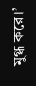মুগ্ধ করে।’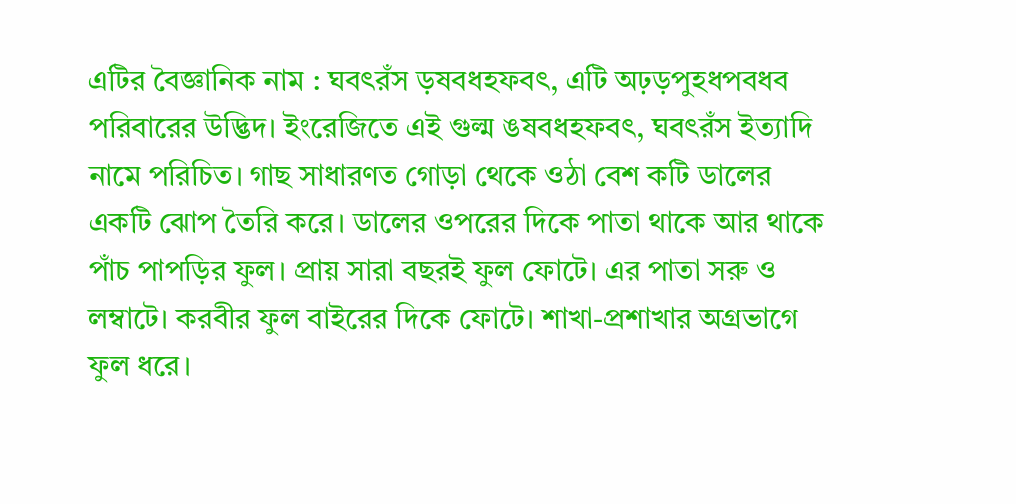এটির বৈজ্ঞানিক নাম : ঘবৎরঁস ড়ষবধহফবৎ, এটি অঢ়ড়পুহধপবধব পরিবারের উদ্ভিদ। ইংরেজিতে এই গুল্ম ঙষবধহফবৎ, ঘবৎরঁস ইত্যাদি নামে পরিচিত। গাছ সাধারণত গোড়া থেকে ওঠা বেশ কটি ডালের একটি ঝোপ তৈরি করে। ডালের ওপরের দিকে পাতা থাকে আর থাকে পাঁচ পাপড়ির ফুল। প্রায় সারা বছরই ফুল ফোটে। এর পাতা সরু ও লম্বাটে। করবীর ফুল বাইরের দিকে ফোটে। শাখা-প্রশাখার অগ্রভাগে ফুল ধরে।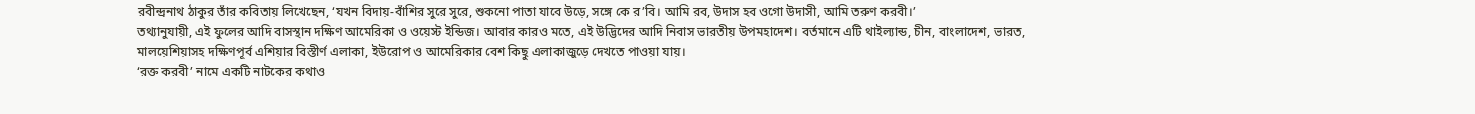রবীন্দ্রনাথ ঠাকুর তাঁর কবিতায় লিখেছেন, ‘যখন বিদায়-বাঁশির সুরে সুরে, শুকনো পাতা যাবে উড়ে, সঙ্গে কে র’বি। আমি রব, উদাস হব ওগো উদাসী, আমি তরুণ করবী।’
তথ্যানুযায়ী, এই ফুলের আদি বাসস্থান দক্ষিণ আমেরিকা ও ওয়েস্ট ইন্ডিজ। আবার কারও মতে, এই উদ্ভিদের আদি নিবাস ভারতীয় উপমহাদেশ। বর্তমানে এটি থাইল্যান্ড, চীন, বাংলাদেশ, ভারত, মালয়েশিয়াসহ দক্ষিণপূর্ব এশিয়ার বিস্তীর্ণ এলাকা, ইউরোপ ও আমেরিকার বেশ কিছু এলাকাজুড়ে দেখতে পাওয়া যায়।
‘রক্ত করবী’ নামে একটি নাটকের কথাও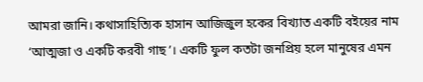আমরা জানি। কথাসাহিত্যিক হাসান আজিজুল হকের বিখ্যাত একটি বইয়ের নাম ‘আত্মজা ও একটি করবী গাছ’। একটি ফুল কতটা জনপ্রিয় হলে মানুষের এমন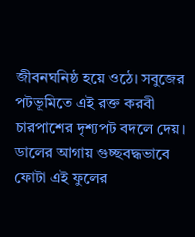জীবনঘনিষ্ঠ হয়ে ওঠে। সবুজের পটভূমিতে এই রক্ত করবী চারপাশের দৃশ্যপট বদলে দেয়।
ডালের আগায় গুচ্ছবদ্ধভাবে ফোটা এই ফুলের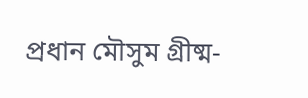প্রধান মৌসুম গ্রীষ্ম-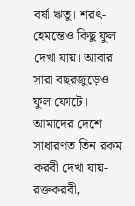বর্ষা ঋতু। শরৎ-হেমন্তেও কিছু ফুল দেখা যায়। আবার সারা বছরজুড়েও ফুল ফোটে। আমাদের দেশে সাধারণত তিন রকম করবী দেখা যায়-রক্তকরবী,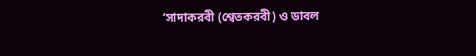‘সাদাকরবী (শ্বেতকরবী) ও ডাবল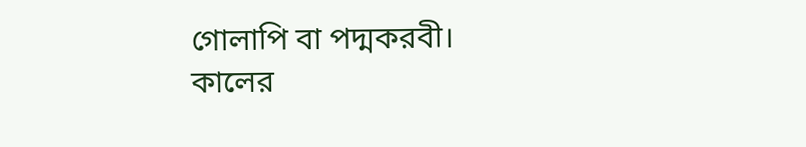গোলাপি বা পদ্মকরবী।
কালের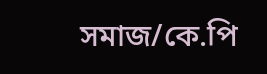সমাজ/কে.পি